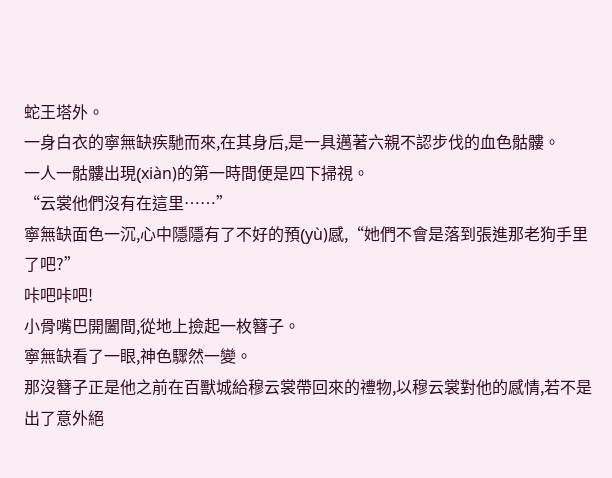蛇王塔外。
一身白衣的寧無缺疾馳而來,在其身后,是一具邁著六親不認步伐的血色骷髏。
一人一骷髏出現(xiàn)的第一時間便是四下掃視。
“云裳他們沒有在這里……”
寧無缺面色一沉,心中隱隱有了不好的預(yù)感,“她們不會是落到張進那老狗手里了吧?”
咔吧咔吧!
小骨嘴巴開闔間,從地上撿起一枚簪子。
寧無缺看了一眼,神色驟然一變。
那沒簪子正是他之前在百獸城給穆云裳帶回來的禮物,以穆云裳對他的感情,若不是出了意外絕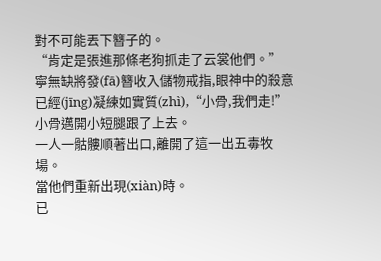對不可能丟下簪子的。
“肯定是張進那條老狗抓走了云裳他們。”
寧無缺將發(fā)簪收入儲物戒指,眼神中的殺意已經(jīng)凝練如實質(zhì),“小骨,我們走!”
小骨邁開小短腿跟了上去。
一人一骷髏順著出口,離開了這一出五毒牧場。
當他們重新出現(xiàn)時。
已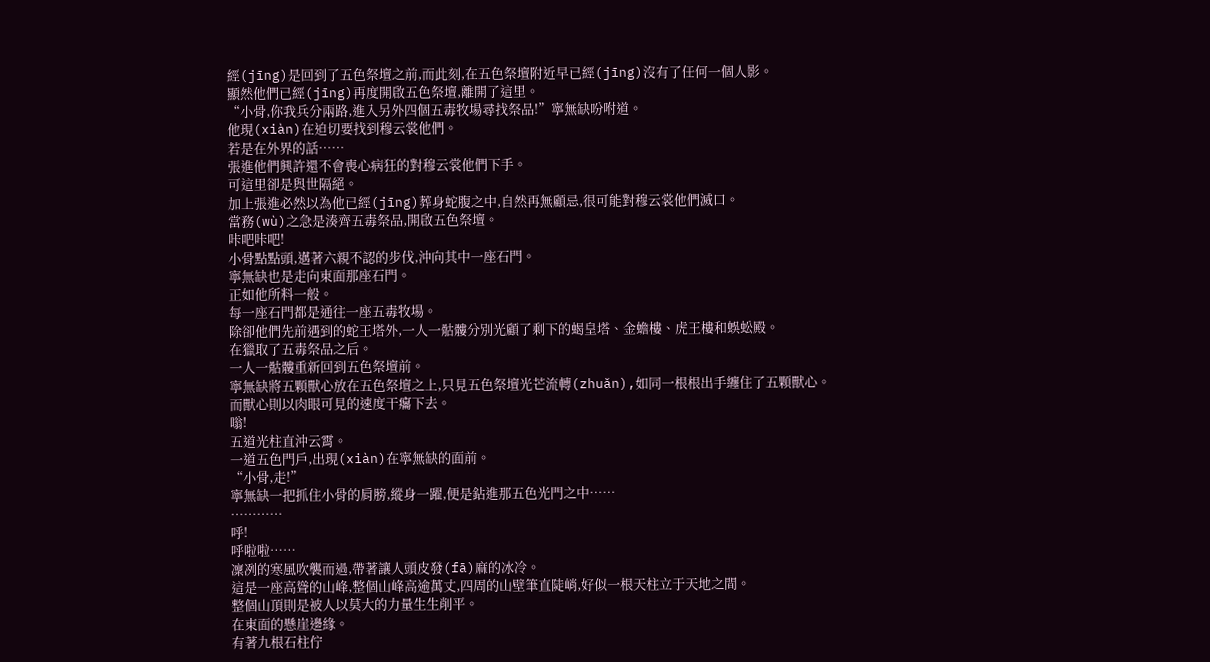經(jīng)是回到了五色祭壇之前,而此刻,在五色祭壇附近早已經(jīng)沒有了任何一個人影。
顯然他們已經(jīng)再度開啟五色祭壇,離開了這里。
“小骨,你我兵分兩路,進入另外四個五毒牧場尋找祭品!”寧無缺吩咐道。
他現(xiàn)在迫切要找到穆云裳他們。
若是在外界的話……
張進他們興許還不會喪心病狂的對穆云裳他們下手。
可這里卻是與世隔絕。
加上張進必然以為他已經(jīng)葬身蛇腹之中,自然再無顧忌,很可能對穆云裳他們滅口。
當務(wù)之急是湊齊五毒祭品,開啟五色祭壇。
咔吧咔吧!
小骨點點頭,邁著六親不認的步伐,沖向其中一座石門。
寧無缺也是走向東面那座石門。
正如他所料一般。
每一座石門都是通往一座五毒牧場。
除卻他們先前遇到的蛇王塔外,一人一骷髏分別光顧了剩下的蝎皇塔、金蟾樓、虎王樓和蜈蚣殿。
在獵取了五毒祭品之后。
一人一骷髏重新回到五色祭壇前。
寧無缺將五顆獸心放在五色祭壇之上,只見五色祭壇光芒流轉(zhuǎn),如同一根根出手纏住了五顆獸心。
而獸心則以肉眼可見的速度干癟下去。
嗡!
五道光柱直沖云霄。
一道五色門戶,出現(xiàn)在寧無缺的面前。
“小骨,走!”
寧無缺一把抓住小骨的肩膀,縱身一躍,便是鉆進那五色光門之中……
…………
呼!
呼啦啦……
凜冽的寒風吹襲而過,帶著讓人頭皮發(fā)麻的冰冷。
這是一座高聳的山峰,整個山峰高逾萬丈,四周的山壁筆直陡峭,好似一根天柱立于天地之間。
整個山頂則是被人以莫大的力量生生削平。
在東面的懸崖邊緣。
有著九根石柱佇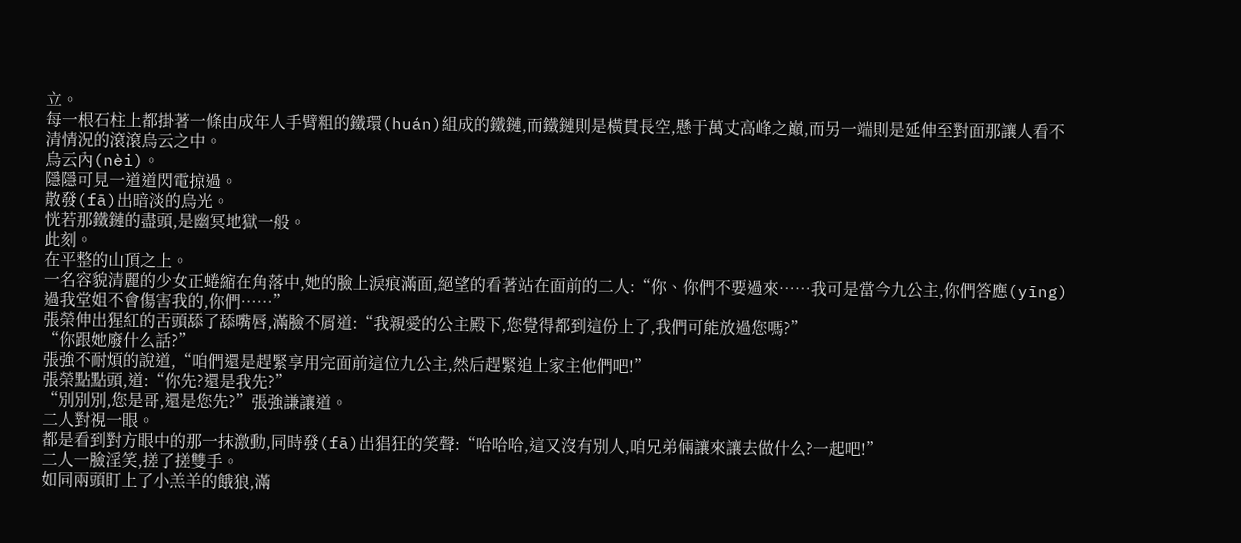立。
每一根石柱上都掛著一條由成年人手臂粗的鐵環(huán)組成的鐵鏈,而鐵鏈則是橫貫長空,懸于萬丈高峰之巔,而另一端則是延伸至對面那讓人看不清情況的滾滾烏云之中。
烏云內(nèi)。
隱隱可見一道道閃電掠過。
散發(fā)出暗淡的烏光。
恍若那鐵鏈的盡頭,是幽冥地獄一般。
此刻。
在平整的山頂之上。
一名容貌清麗的少女正蜷縮在角落中,她的臉上淚痕滿面,絕望的看著站在面前的二人:“你、你們不要過來……我可是當今九公主,你們答應(yīng)過我堂姐不會傷害我的,你們……”
張榮伸出猩紅的舌頭舔了舔嘴唇,滿臉不屑道:“我親愛的公主殿下,您覺得都到這份上了,我們可能放過您嗎?”
“你跟她廢什么話?”
張強不耐煩的說道,“咱們還是趕緊享用完面前這位九公主,然后趕緊追上家主他們吧!”
張榮點點頭,道:“你先?還是我先?”
“別別別,您是哥,還是您先?”張強謙讓道。
二人對視一眼。
都是看到對方眼中的那一抹激動,同時發(fā)出猖狂的笑聲:“哈哈哈,這又沒有別人,咱兄弟倆讓來讓去做什么?一起吧!”
二人一臉淫笑,搓了搓雙手。
如同兩頭盯上了小羔羊的餓狼,滿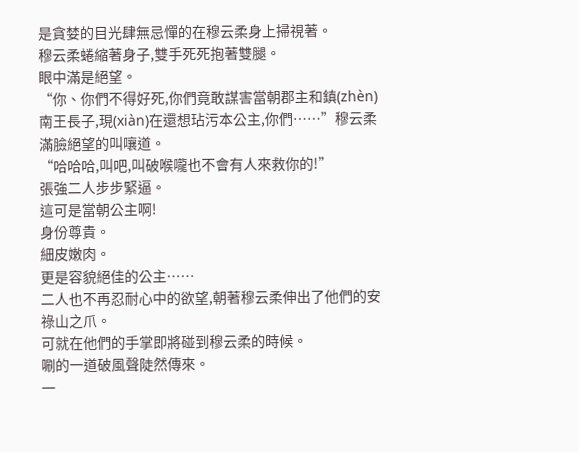是貪婪的目光肆無忌憚的在穆云柔身上掃視著。
穆云柔蜷縮著身子,雙手死死抱著雙腿。
眼中滿是絕望。
“你、你們不得好死,你們竟敢謀害當朝郡主和鎮(zhèn)南王長子,現(xiàn)在還想玷污本公主,你們……”穆云柔滿臉絕望的叫嚷道。
“哈哈哈,叫吧,叫破喉嚨也不會有人來救你的!”
張強二人步步緊逼。
這可是當朝公主啊!
身份尊貴。
細皮嫩肉。
更是容貌絕佳的公主……
二人也不再忍耐心中的欲望,朝著穆云柔伸出了他們的安祿山之爪。
可就在他們的手掌即將碰到穆云柔的時候。
唰的一道破風聲陡然傳來。
一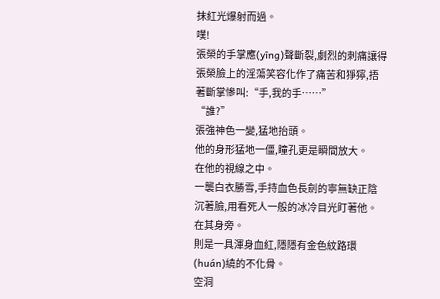抹紅光爆射而過。
噗!
張榮的手掌應(yīng)聲斷裂,劇烈的刺痛讓得張榮臉上的淫蕩笑容化作了痛苦和猙獰,捂著斷掌慘叫:“手,我的手……”
“誰?”
張強神色一變,猛地抬頭。
他的身形猛地一僵,瞳孔更是瞬間放大。
在他的視線之中。
一襲白衣勝雪,手持血色長劍的寧無缺正陰沉著臉,用看死人一般的冰冷目光盯著他。
在其身旁。
則是一具渾身血紅,隱隱有金色紋路環(huán)繞的不化骨。
空洞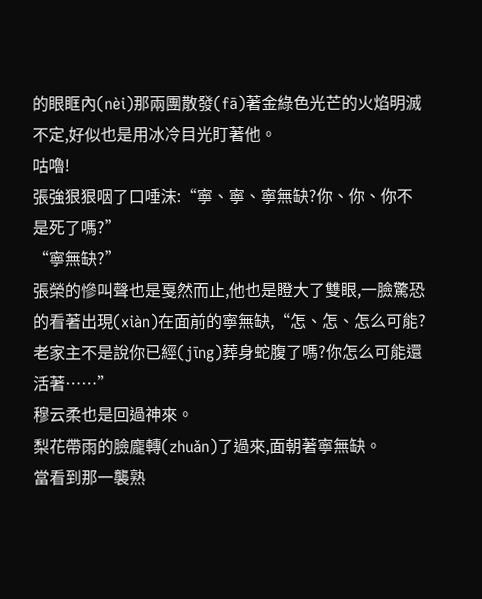的眼眶內(nèi)那兩團散發(fā)著金綠色光芒的火焰明滅不定,好似也是用冰冷目光盯著他。
咕嚕!
張強狠狠咽了口唾沫:“寧、寧、寧無缺?你、你、你不是死了嗎?”
“寧無缺?”
張榮的慘叫聲也是戛然而止,他也是瞪大了雙眼,一臉驚恐的看著出現(xiàn)在面前的寧無缺,“怎、怎、怎么可能?老家主不是說你已經(jīng)葬身蛇腹了嗎?你怎么可能還活著……”
穆云柔也是回過神來。
梨花帶雨的臉龐轉(zhuǎn)了過來,面朝著寧無缺。
當看到那一襲熟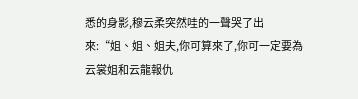悉的身影,穆云柔突然哇的一聲哭了出來:“姐、姐、姐夫,你可算來了,你可一定要為云裳姐和云龍報仇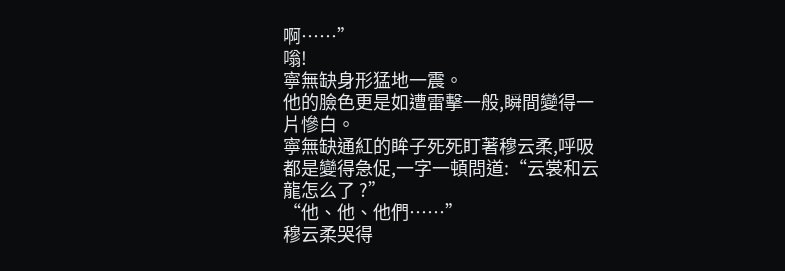啊……”
嗡!
寧無缺身形猛地一震。
他的臉色更是如遭雷擊一般,瞬間變得一片慘白。
寧無缺通紅的眸子死死盯著穆云柔,呼吸都是變得急促,一字一頓問道:“云裳和云龍怎么了 ?”
“他、他、他們……”
穆云柔哭得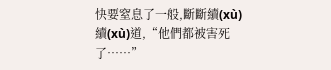快要窒息了一般,斷斷續(xù)續(xù)道,“他們都被害死了……”